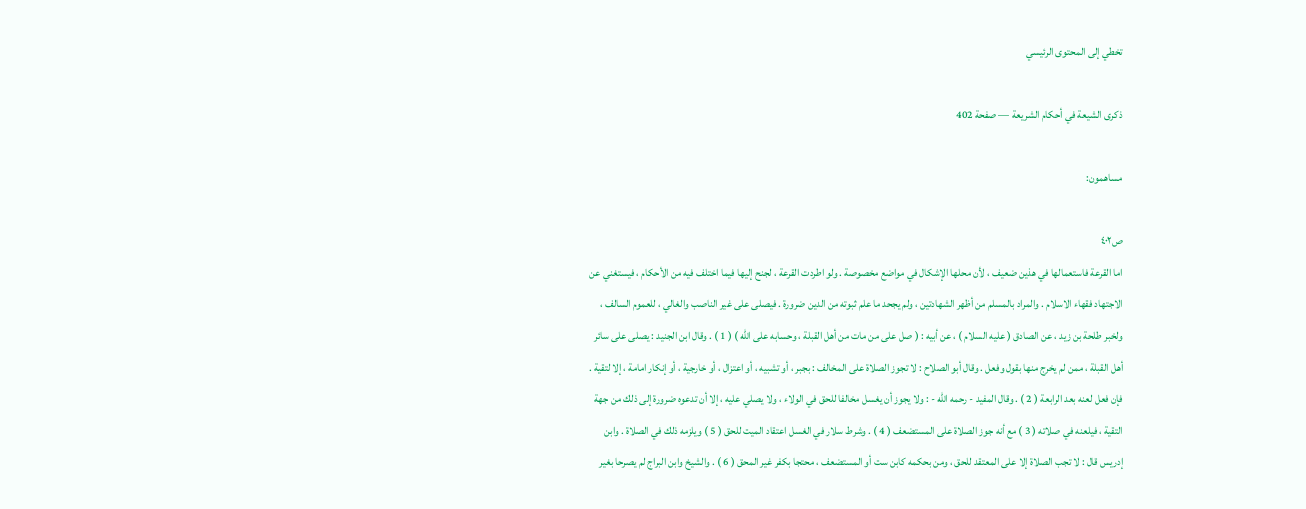تخطي إلى المحتوى الرئيسي

ذكرى الشيعة في أحكام الشريعة — صفحة 402

مساهمون:

ص٤٠٢
اما القرعة فاستعمالها في هذين ضعيف ، لأن محلها الإشكال في مواضع مخصوصة . ولو اطردت القرعة ، لجنح إليها فيما اختلف فيه من الأحكام ، فيستغني عن الاجتهاد فقهاء الاسلام . والمراد بالمسلم من أظهر الشهادتين ، ولم يجحد ما علم ثبوته من الدين ضرورة . فيصلى على غير الناصب والغالي ، للعموم السالف ، ولخبر طلحة بن زيد ، عن الصادق ( عليه السلام ) ، عن أبيه : ( صل على من مات من أهل القبلة ، وحسابه على الله ) ( 1 ) . وقال ابن الجنيد : يصلى على سائر أهل القبلة ، ممن لم يخرج منها بقول وفعل . وقال أبو الصلاح : لا تجوز الصلاة على المخالف : بجبر ، أو تشبيه ، أو اعتزال ، أو خارجية ، أو إنكار امامة ، إلا لتقية . فإن فعل لعنه بعد الرابعة ( 2 ) . وقال المفيد - رحمه الله - : ولا يجوز أن يغسل مخالفا للحق في الولاء ، ولا يصلي عليه ، إلا أن تدعوه ضرورة إلى ذلك من جهة التقية ، فيلعنه في صلاته ( 3 ) مع أنه جوز الصلاة على المستضعف ( 4 ) . وشرط سلار في الغسل اعتقاد الميت للحق ( 5 ) ويلزمه ذلك في الصلاة . وابن إدريس قال : لا تجب الصلاة إلا على المعتقد للحق ، ومن بحكمه كابن ست أو المستضعف ، محتجا بكفر غير المحق ( 6 ) . والشيخ وابن البراج لم يصرحا بغير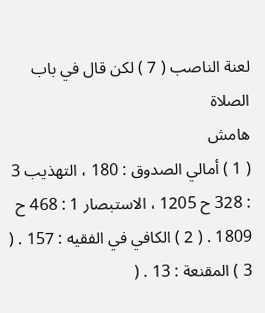لعنة الناصب ( 7 ) لكن قال في باب الصلاة
هامش
( 1 ) أمالي الصدوق : 180 ، التهذيب 3 : 328 ح 1205 ، الاستبصار 1 : 468 ح 1809 . ( 2 ) الكافي في الفقيه : 157 . ( 3 ) المقنعة : 13 . (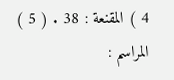4 ) المقنعة : 38 . ( 5 ) المراسم :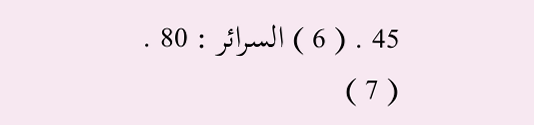45 . ( 6 ) السرائر : 80 . ( 7 )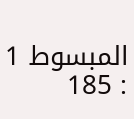المبسوط 1 : 185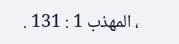، المهذب 1 : 131 .